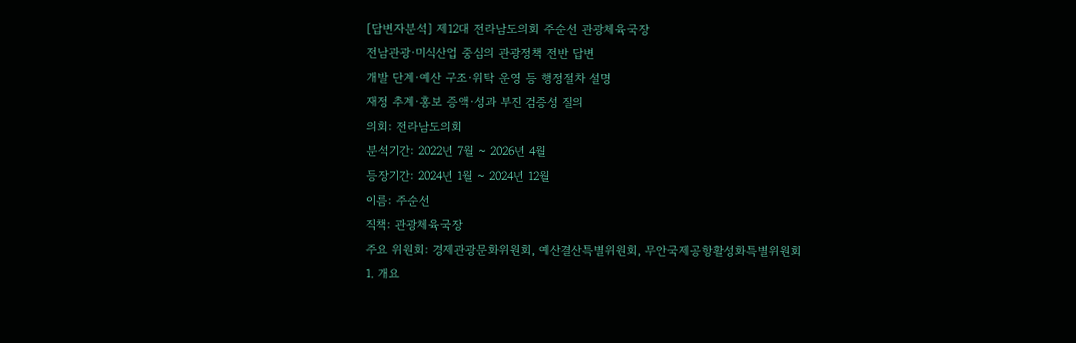[답변자분석] 제12대 전라남도의회 주순선 관광체육국장
전남관광·미식산업 중심의 관광정책 전반 답변
개발 단계·예산 구조·위탁 운영 등 행정절차 설명
재정 추계·홍보 증액·성과 부진 검증성 질의
의회: 전라남도의회
분석기간: 2022년 7월 ~ 2026년 4월
등장기간: 2024년 1월 ~ 2024년 12월
이름: 주순선
직책: 관광체육국장
주요 위원회: 경제관광문화위원회, 예산결산특별위원회, 무안국제공항활성화특별위원회
1. 개요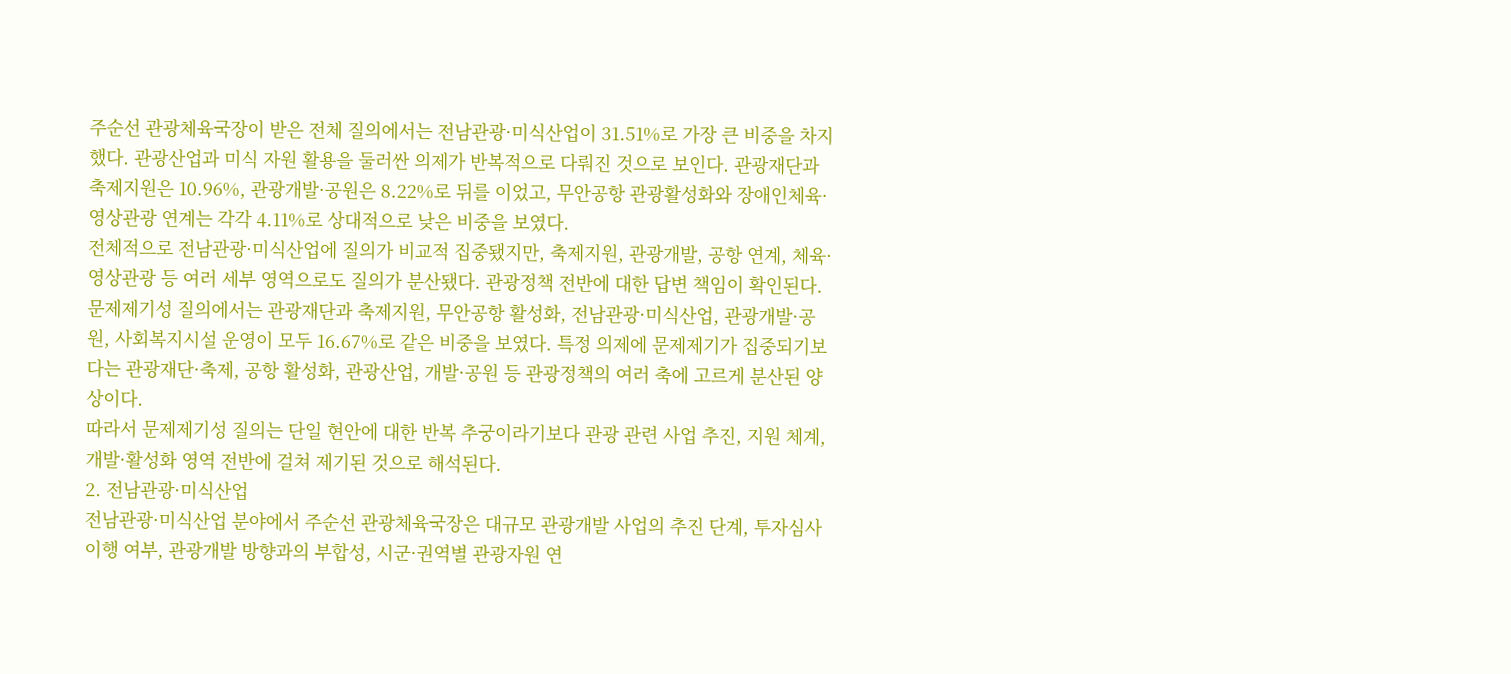주순선 관광체육국장이 받은 전체 질의에서는 전남관광·미식산업이 31.51%로 가장 큰 비중을 차지했다. 관광산업과 미식 자원 활용을 둘러싼 의제가 반복적으로 다뤄진 것으로 보인다. 관광재단과 축제지원은 10.96%, 관광개발·공원은 8.22%로 뒤를 이었고, 무안공항 관광활성화와 장애인체육·영상관광 연계는 각각 4.11%로 상대적으로 낮은 비중을 보였다.
전체적으로 전남관광·미식산업에 질의가 비교적 집중됐지만, 축제지원, 관광개발, 공항 연계, 체육·영상관광 등 여러 세부 영역으로도 질의가 분산됐다. 관광정책 전반에 대한 답변 책임이 확인된다.
문제제기성 질의에서는 관광재단과 축제지원, 무안공항 활성화, 전남관광·미식산업, 관광개발·공원, 사회복지시설 운영이 모두 16.67%로 같은 비중을 보였다. 특정 의제에 문제제기가 집중되기보다는 관광재단·축제, 공항 활성화, 관광산업, 개발·공원 등 관광정책의 여러 축에 고르게 분산된 양상이다.
따라서 문제제기성 질의는 단일 현안에 대한 반복 추궁이라기보다 관광 관련 사업 추진, 지원 체계, 개발·활성화 영역 전반에 걸쳐 제기된 것으로 해석된다.
2. 전남관광·미식산업
전남관광·미식산업 분야에서 주순선 관광체육국장은 대규모 관광개발 사업의 추진 단계, 투자심사 이행 여부, 관광개발 방향과의 부합성, 시군·권역별 관광자원 연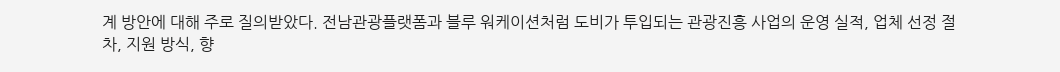계 방안에 대해 주로 질의받았다. 전남관광플랫폼과 블루 워케이션처럼 도비가 투입되는 관광진흥 사업의 운영 실적, 업체 선정 절차, 지원 방식, 향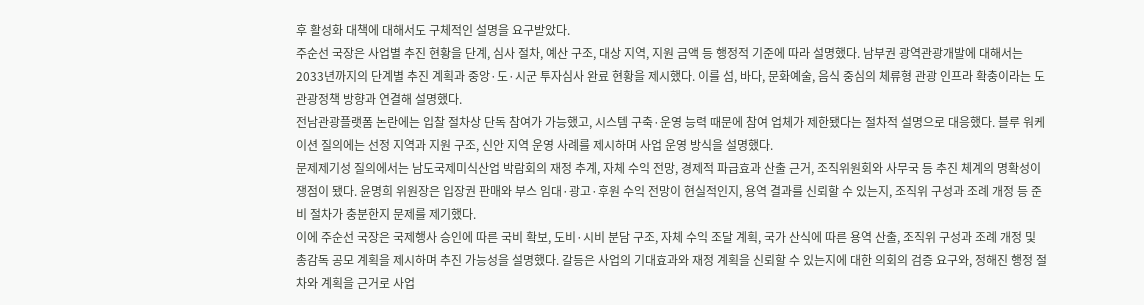후 활성화 대책에 대해서도 구체적인 설명을 요구받았다.
주순선 국장은 사업별 추진 현황을 단계, 심사 절차, 예산 구조, 대상 지역, 지원 금액 등 행정적 기준에 따라 설명했다. 남부권 광역관광개발에 대해서는 2033년까지의 단계별 추진 계획과 중앙·도·시군 투자심사 완료 현황을 제시했다. 이를 섬, 바다, 문화예술, 음식 중심의 체류형 관광 인프라 확충이라는 도 관광정책 방향과 연결해 설명했다.
전남관광플랫폼 논란에는 입찰 절차상 단독 참여가 가능했고, 시스템 구축·운영 능력 때문에 참여 업체가 제한됐다는 절차적 설명으로 대응했다. 블루 워케이션 질의에는 선정 지역과 지원 구조, 신안 지역 운영 사례를 제시하며 사업 운영 방식을 설명했다.
문제제기성 질의에서는 남도국제미식산업 박람회의 재정 추계, 자체 수익 전망, 경제적 파급효과 산출 근거, 조직위원회와 사무국 등 추진 체계의 명확성이 쟁점이 됐다. 윤명희 위원장은 입장권 판매와 부스 임대·광고·후원 수익 전망이 현실적인지, 용역 결과를 신뢰할 수 있는지, 조직위 구성과 조례 개정 등 준비 절차가 충분한지 문제를 제기했다.
이에 주순선 국장은 국제행사 승인에 따른 국비 확보, 도비·시비 분담 구조, 자체 수익 조달 계획, 국가 산식에 따른 용역 산출, 조직위 구성과 조례 개정 및 총감독 공모 계획을 제시하며 추진 가능성을 설명했다. 갈등은 사업의 기대효과와 재정 계획을 신뢰할 수 있는지에 대한 의회의 검증 요구와, 정해진 행정 절차와 계획을 근거로 사업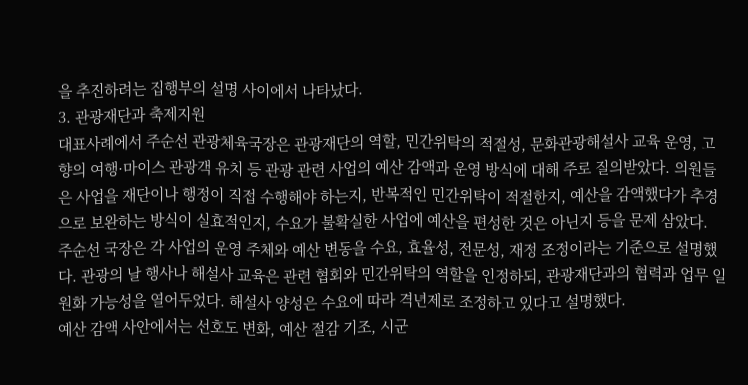을 추진하려는 집행부의 설명 사이에서 나타났다.
3. 관광재단과 축제지원
대표사례에서 주순선 관광체육국장은 관광재단의 역할, 민간위탁의 적절성, 문화관광해설사 교육 운영, 고향의 여행·마이스 관광객 유치 등 관광 관련 사업의 예산 감액과 운영 방식에 대해 주로 질의받았다. 의원들은 사업을 재단이나 행정이 직접 수행해야 하는지, 반복적인 민간위탁이 적절한지, 예산을 감액했다가 추경으로 보완하는 방식이 실효적인지, 수요가 불확실한 사업에 예산을 편성한 것은 아닌지 등을 문제 삼았다.
주순선 국장은 각 사업의 운영 주체와 예산 변동을 수요, 효율성, 전문성, 재정 조정이라는 기준으로 설명했다. 관광의 날 행사나 해설사 교육은 관련 협회와 민간위탁의 역할을 인정하되, 관광재단과의 협력과 업무 일원화 가능성을 열어두었다. 해설사 양성은 수요에 따라 격년제로 조정하고 있다고 설명했다.
예산 감액 사안에서는 선호도 변화, 예산 절감 기조, 시군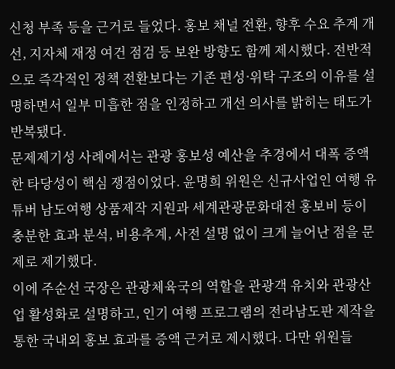신청 부족 등을 근거로 들었다. 홍보 채널 전환, 향후 수요 추계 개선, 지자체 재정 여건 점검 등 보완 방향도 함께 제시했다. 전반적으로 즉각적인 정책 전환보다는 기존 편성·위탁 구조의 이유를 설명하면서 일부 미흡한 점을 인정하고 개선 의사를 밝히는 태도가 반복됐다.
문제제기성 사례에서는 관광 홍보성 예산을 추경에서 대폭 증액한 타당성이 핵심 쟁점이었다. 윤명희 위원은 신규사업인 여행 유튜버 남도여행 상품제작 지원과 세계관광문화대전 홍보비 등이 충분한 효과 분석, 비용추계, 사전 설명 없이 크게 늘어난 점을 문제로 제기했다.
이에 주순선 국장은 관광체육국의 역할을 관광객 유치와 관광산업 활성화로 설명하고, 인기 여행 프로그램의 전라남도판 제작을 통한 국내외 홍보 효과를 증액 근거로 제시했다. 다만 위원들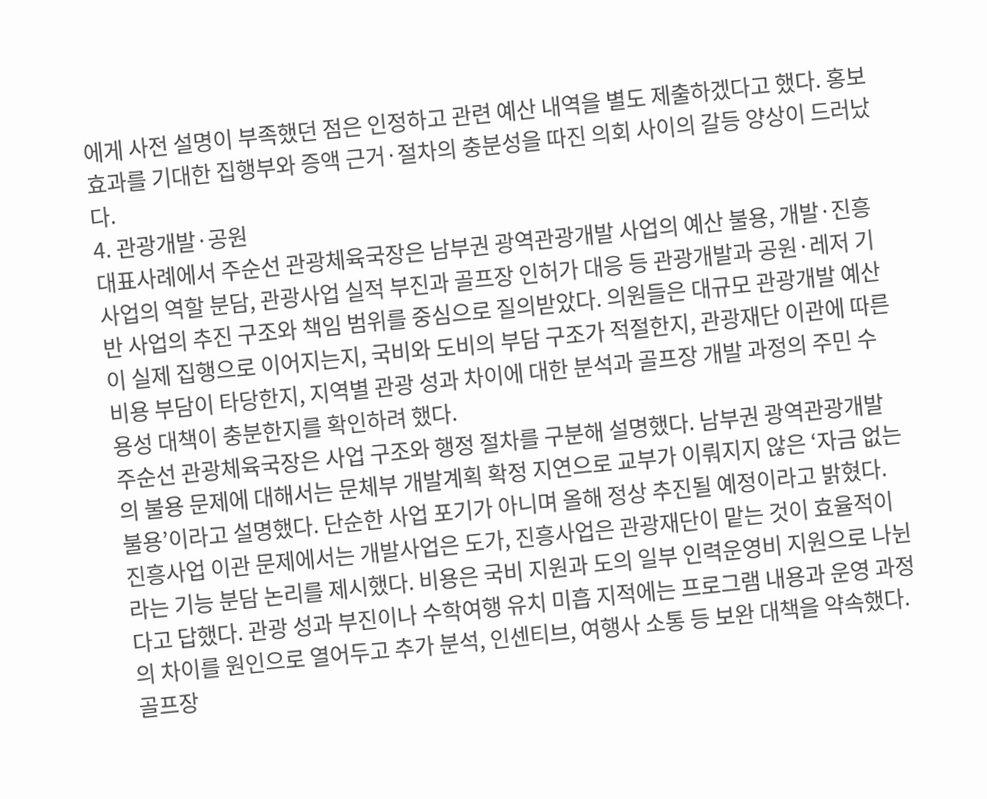에게 사전 설명이 부족했던 점은 인정하고 관련 예산 내역을 별도 제출하겠다고 했다. 홍보 효과를 기대한 집행부와 증액 근거·절차의 충분성을 따진 의회 사이의 갈등 양상이 드러났다.
4. 관광개발·공원
대표사례에서 주순선 관광체육국장은 남부권 광역관광개발 사업의 예산 불용, 개발·진흥사업의 역할 분담, 관광사업 실적 부진과 골프장 인허가 대응 등 관광개발과 공원·레저 기반 사업의 추진 구조와 책임 범위를 중심으로 질의받았다. 의원들은 대규모 관광개발 예산이 실제 집행으로 이어지는지, 국비와 도비의 부담 구조가 적절한지, 관광재단 이관에 따른 비용 부담이 타당한지, 지역별 관광 성과 차이에 대한 분석과 골프장 개발 과정의 주민 수용성 대책이 충분한지를 확인하려 했다.
주순선 관광체육국장은 사업 구조와 행정 절차를 구분해 설명했다. 남부권 광역관광개발의 불용 문제에 대해서는 문체부 개발계획 확정 지연으로 교부가 이뤄지지 않은 ‘자금 없는 불용’이라고 설명했다. 단순한 사업 포기가 아니며 올해 정상 추진될 예정이라고 밝혔다.
진흥사업 이관 문제에서는 개발사업은 도가, 진흥사업은 관광재단이 맡는 것이 효율적이라는 기능 분담 논리를 제시했다. 비용은 국비 지원과 도의 일부 인력운영비 지원으로 나뉜다고 답했다. 관광 성과 부진이나 수학여행 유치 미흡 지적에는 프로그램 내용과 운영 과정의 차이를 원인으로 열어두고 추가 분석, 인센티브, 여행사 소통 등 보완 대책을 약속했다. 골프장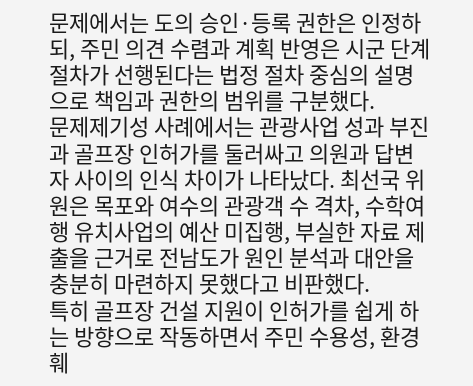문제에서는 도의 승인·등록 권한은 인정하되, 주민 의견 수렴과 계획 반영은 시군 단계 절차가 선행된다는 법정 절차 중심의 설명으로 책임과 권한의 범위를 구분했다.
문제제기성 사례에서는 관광사업 성과 부진과 골프장 인허가를 둘러싸고 의원과 답변자 사이의 인식 차이가 나타났다. 최선국 위원은 목포와 여수의 관광객 수 격차, 수학여행 유치사업의 예산 미집행, 부실한 자료 제출을 근거로 전남도가 원인 분석과 대안을 충분히 마련하지 못했다고 비판했다.
특히 골프장 건설 지원이 인허가를 쉽게 하는 방향으로 작동하면서 주민 수용성, 환경 훼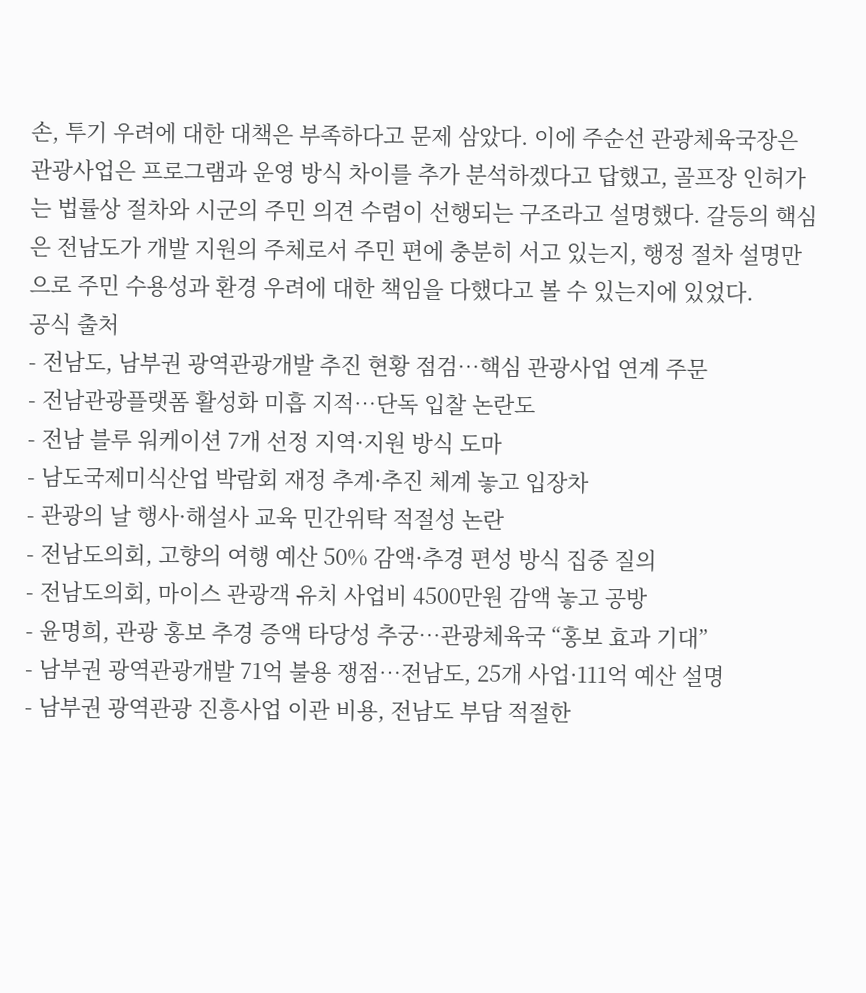손, 투기 우려에 대한 대책은 부족하다고 문제 삼았다. 이에 주순선 관광체육국장은 관광사업은 프로그램과 운영 방식 차이를 추가 분석하겠다고 답했고, 골프장 인허가는 법률상 절차와 시군의 주민 의견 수렴이 선행되는 구조라고 설명했다. 갈등의 핵심은 전남도가 개발 지원의 주체로서 주민 편에 충분히 서고 있는지, 행정 절차 설명만으로 주민 수용성과 환경 우려에 대한 책임을 다했다고 볼 수 있는지에 있었다.
공식 출처
- 전남도, 남부권 광역관광개발 추진 현황 점검…핵심 관광사업 연계 주문
- 전남관광플랫폼 활성화 미흡 지적…단독 입찰 논란도
- 전남 블루 워케이션 7개 선정 지역·지원 방식 도마
- 남도국제미식산업 박람회 재정 추계·추진 체계 놓고 입장차
- 관광의 날 행사·해설사 교육 민간위탁 적절성 논란
- 전남도의회, 고향의 여행 예산 50% 감액·추경 편성 방식 집중 질의
- 전남도의회, 마이스 관광객 유치 사업비 4500만원 감액 놓고 공방
- 윤명희, 관광 홍보 추경 증액 타당성 추궁…관광체육국 “홍보 효과 기대”
- 남부권 광역관광개발 71억 불용 쟁점…전남도, 25개 사업·111억 예산 설명
- 남부권 광역관광 진흥사업 이관 비용, 전남도 부담 적절한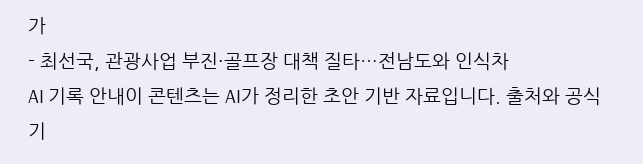가
- 최선국, 관광사업 부진·골프장 대책 질타…전남도와 인식차
AI 기록 안내이 콘텐츠는 AI가 정리한 초안 기반 자료입니다. 출처와 공식 기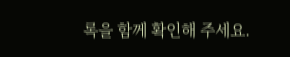록을 함께 확인해 주세요.